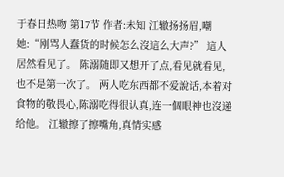于春日热吻 第17节 作者:未知 江辙扬扬眉,嘲她:“刚骂人蠢货的时候怎么沒這么大声?” 這人居然看见了。 陈溺随即又想开了点,看见就看见,也不是第一次了。 两人吃东西都不爱說话,本着对食物的敬畏心,陈溺吃得很认真,连一個眼神也沒递给他。 江辙擦了擦嘴角,真情实感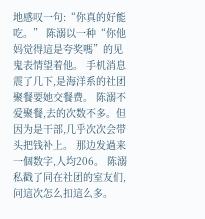地感叹一句:“你真的好能吃。” 陈溺以一种“你他妈觉得這是夸奖嗎”的见鬼表情望着他。 手机消息震了几下,是海洋系的社团聚餐要她交餐费。 陈溺不爱聚餐,去的次数不多。但因为是干部,几乎次次会带头把钱补上。 那边发過来一個数字,人均206。 陈溺私戳了同在社团的室友们,问這次怎么扣這么多。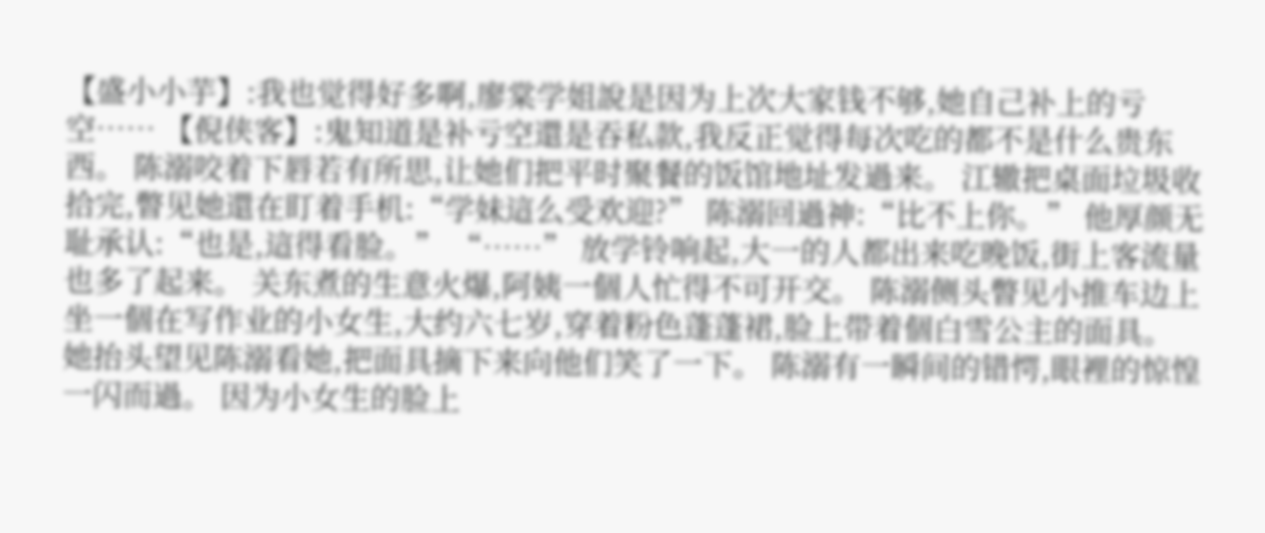【盛小小芋】:我也觉得好多啊,廖棠学姐說是因为上次大家钱不够,她自己补上的亏空…… 【倪侠客】:鬼知道是补亏空還是吞私款,我反正觉得每次吃的都不是什么贵东西。 陈溺咬着下唇若有所思,让她们把平时聚餐的饭馆地址发過来。 江辙把桌面垃圾收拾完,瞥见她還在盯着手机:“学妹這么受欢迎?” 陈溺回過神:“比不上你。” 他厚颜无耻承认:“也是,這得看脸。” “……” 放学铃响起,大一的人都出来吃晚饭,街上客流量也多了起来。 关东煮的生意火爆,阿姨一個人忙得不可开交。 陈溺侧头瞥见小推车边上坐一個在写作业的小女生,大约六七岁,穿着粉色蓬蓬裙,脸上带着個白雪公主的面具。 她抬头望见陈溺看她,把面具摘下来向他们笑了一下。 陈溺有一瞬间的错愕,眼裡的惊惶一闪而過。 因为小女生的脸上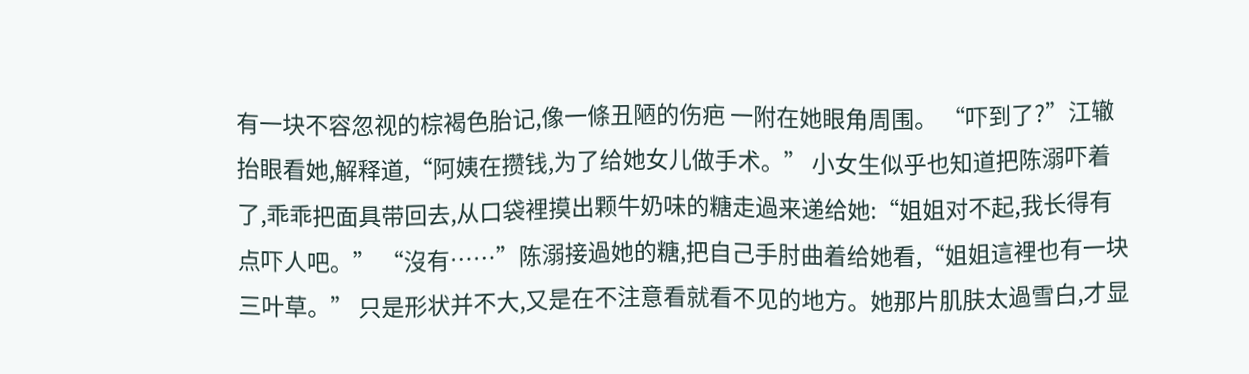有一块不容忽视的棕褐色胎记,像一條丑陋的伤疤 一附在她眼角周围。 “吓到了?”江辙抬眼看她,解释道,“阿姨在攒钱,为了给她女儿做手术。” 小女生似乎也知道把陈溺吓着了,乖乖把面具带回去,从口袋裡摸出颗牛奶味的糖走過来递给她:“姐姐对不起,我长得有点吓人吧。” “沒有……”陈溺接過她的糖,把自己手肘曲着给她看,“姐姐這裡也有一块三叶草。” 只是形状并不大,又是在不注意看就看不见的地方。她那片肌肤太過雪白,才显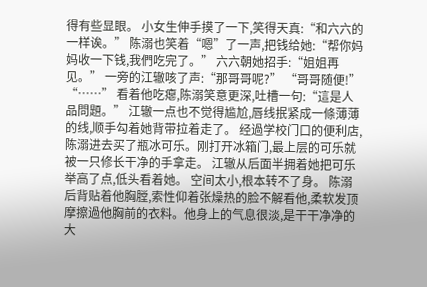得有些显眼。 小女生伸手摸了一下,笑得天真:“和六六的一样诶。” 陈溺也笑着“嗯”了一声,把钱给她:“帮你妈妈收一下钱,我們吃完了。” 六六朝她招手:“姐姐再见。” 一旁的江辙咳了声:“那哥哥呢?” “哥哥随便!” “……” 看着他吃瘪,陈溺笑意更深,吐槽一句:“這是人品問題。” 江辙一点也不觉得尴尬,唇线抿紧成一條薄薄的线,顺手勾着她背带拉着走了。 经過学校门口的便利店,陈溺进去买了瓶冰可乐。刚打开冰箱门,最上层的可乐就被一只修长干净的手拿走。 江辙从后面半拥着她把可乐举高了点,低头看着她。 空间太小,根本转不了身。 陈溺后背贴着他胸膛,索性仰着张燥热的脸不解看他,柔软发顶摩擦過他胸前的衣料。他身上的气息很淡,是干干净净的大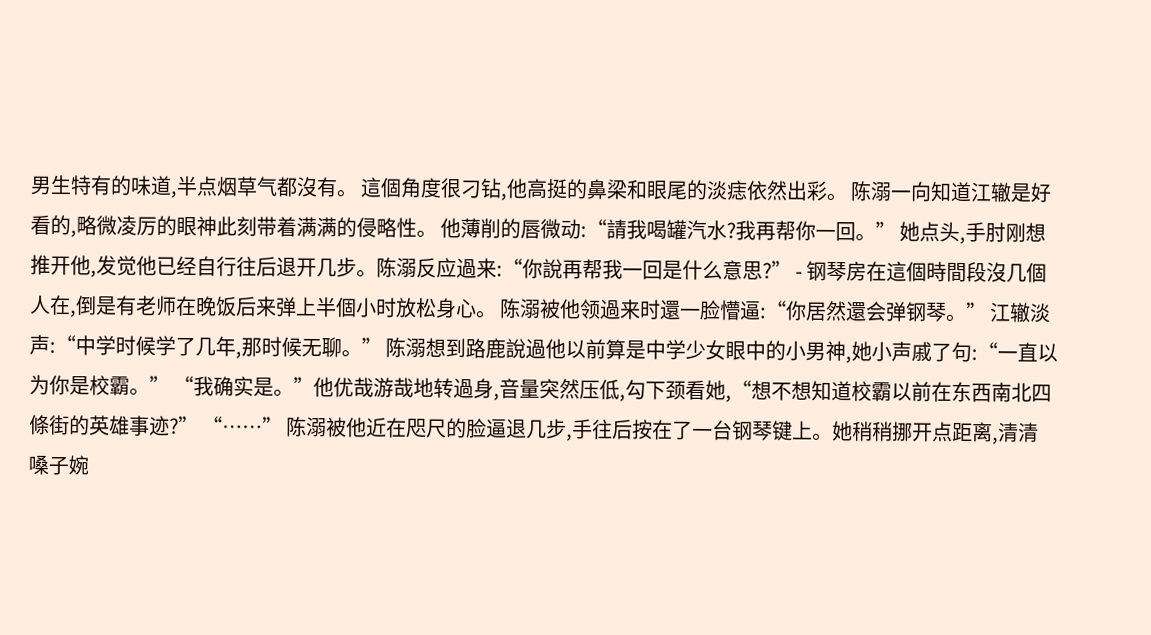男生特有的味道,半点烟草气都沒有。 這個角度很刁钻,他高挺的鼻梁和眼尾的淡痣依然出彩。 陈溺一向知道江辙是好看的,略微凌厉的眼神此刻带着满满的侵略性。 他薄削的唇微动:“請我喝罐汽水?我再帮你一回。” 她点头,手肘刚想推开他,发觉他已经自行往后退开几步。陈溺反应過来:“你說再帮我一回是什么意思?” - 钢琴房在這個時間段沒几個人在,倒是有老师在晚饭后来弹上半個小时放松身心。 陈溺被他领過来时還一脸懵逼:“你居然還会弹钢琴。” 江辙淡声:“中学时候学了几年,那时候无聊。” 陈溺想到路鹿說過他以前算是中学少女眼中的小男神,她小声戚了句:“一直以为你是校霸。” “我确实是。”他优哉游哉地转過身,音量突然压低,勾下颈看她,“想不想知道校霸以前在东西南北四條街的英雄事迹?” “……” 陈溺被他近在咫尺的脸逼退几步,手往后按在了一台钢琴键上。她稍稍挪开点距离,清清嗓子婉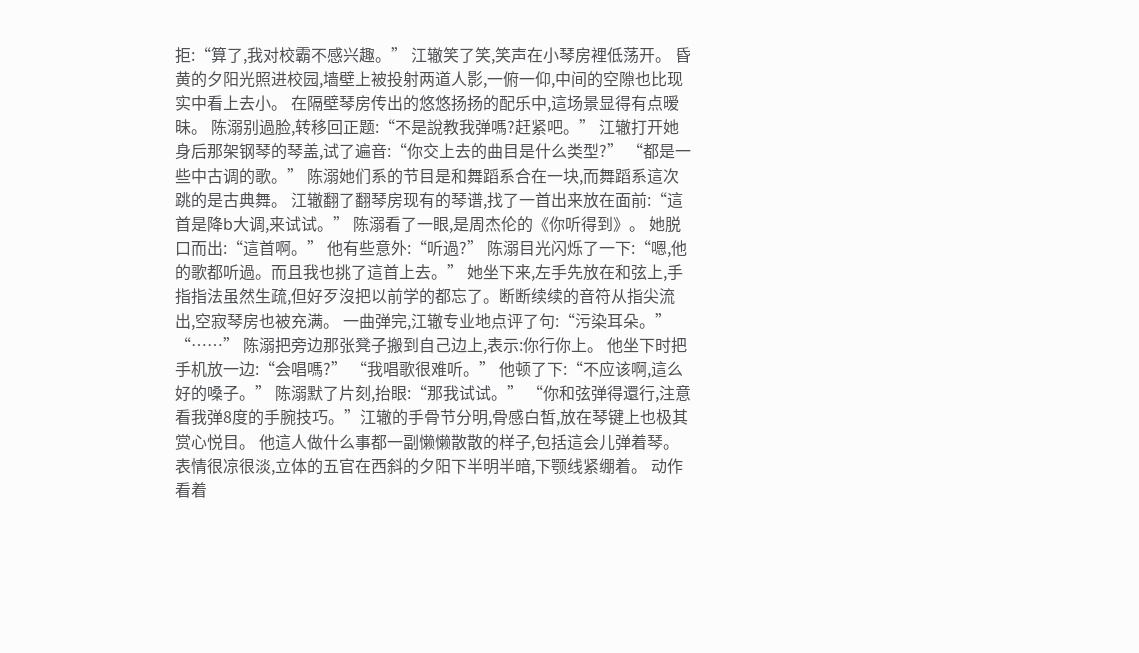拒:“算了,我对校霸不感兴趣。” 江辙笑了笑,笑声在小琴房裡低荡开。 昏黄的夕阳光照进校园,墙壁上被投射两道人影,一俯一仰,中间的空隙也比现实中看上去小。 在隔壁琴房传出的悠悠扬扬的配乐中,這场景显得有点暧昧。 陈溺别過脸,转移回正题:“不是說教我弹嗎?赶紧吧。” 江辙打开她身后那架钢琴的琴盖,试了遍音:“你交上去的曲目是什么类型?” “都是一些中古调的歌。” 陈溺她们系的节目是和舞蹈系合在一块,而舞蹈系這次跳的是古典舞。 江辙翻了翻琴房现有的琴谱,找了一首出来放在面前:“這首是降b大调,来试试。” 陈溺看了一眼,是周杰伦的《你听得到》。 她脱口而出:“這首啊。” 他有些意外:“听過?” 陈溺目光闪烁了一下:“嗯,他的歌都听過。而且我也挑了這首上去。” 她坐下来,左手先放在和弦上,手指指法虽然生疏,但好歹沒把以前学的都忘了。断断续续的音符从指尖流出,空寂琴房也被充满。 一曲弹完,江辙专业地点评了句:“污染耳朵。” “……” 陈溺把旁边那张凳子搬到自己边上,表示:你行你上。 他坐下时把手机放一边:“会唱嗎?” “我唱歌很难听。” 他顿了下:“不应该啊,這么好的嗓子。” 陈溺默了片刻,抬眼:“那我试试。” “你和弦弹得還行,注意看我弹8度的手腕技巧。”江辙的手骨节分明,骨感白皙,放在琴键上也极其赏心悦目。 他這人做什么事都一副懒懒散散的样子,包括這会儿弹着琴。表情很凉很淡,立体的五官在西斜的夕阳下半明半暗,下颚线紧绷着。 动作看着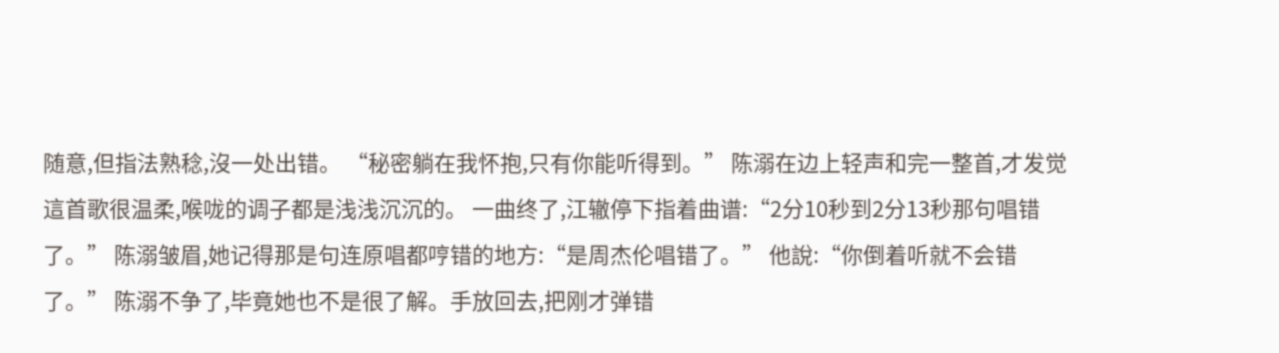随意,但指法熟稔,沒一处出错。 “秘密躺在我怀抱,只有你能听得到。” 陈溺在边上轻声和完一整首,才发觉這首歌很温柔,喉咙的调子都是浅浅沉沉的。 一曲终了,江辙停下指着曲谱:“2分10秒到2分13秒那句唱错了。” 陈溺皱眉,她记得那是句连原唱都哼错的地方:“是周杰伦唱错了。” 他說:“你倒着听就不会错了。” 陈溺不争了,毕竟她也不是很了解。手放回去,把刚才弹错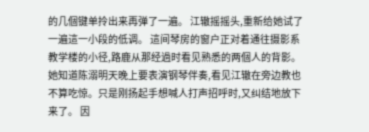的几個键单拎出来再弹了一遍。 江辙摇摇头,重新给她试了一遍這一小段的低调。 這间琴房的窗户正对着通往摄影系教学楼的小径,路鹿从那经過时看见熟悉的两個人的背影。 她知道陈溺明天晚上要表演钢琴伴奏,看见江辙在旁边教也不算吃惊。只是刚扬起手想喊人打声招呼时,又纠结地放下来了。 因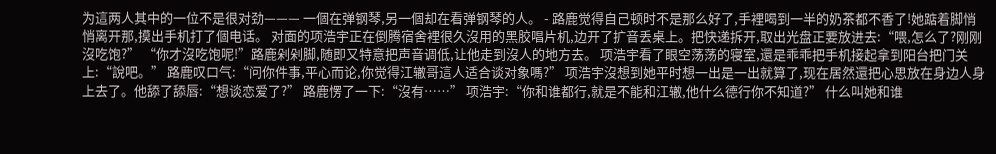为這两人其中的一位不是很对劲——— 一個在弹钢琴,另一個却在看弹钢琴的人。 - 路鹿觉得自己顿时不是那么好了,手裡喝到一半的奶茶都不香了!她踮着脚悄悄离开那,摸出手机打了個电话。 对面的项浩宇正在倒腾宿舍裡很久沒用的黑胶唱片机,边开了扩音丢桌上。把快递拆开,取出光盘正要放进去:“喂,怎么了?刚刚沒吃饱?” “你才沒吃饱呢!”路鹿剁剁脚,随即又特意把声音调低,让他走到沒人的地方去。 项浩宇看了眼空荡荡的寝室,還是乖乖把手机接起拿到阳台把门关上:“說吧。” 路鹿叹口气:“问你件事,平心而论,你觉得江辙哥這人适合谈对象嗎?” 项浩宇沒想到她平时想一出是一出就算了,现在居然還把心思放在身边人身上去了。他舔了舔唇:“想谈恋爱了?” 路鹿愣了一下:“沒有……” 项浩宇:“你和谁都行,就是不能和江辙,他什么德行你不知道?” 什么叫她和谁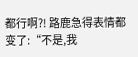都行啊?! 路鹿急得表情都变了:“不是,我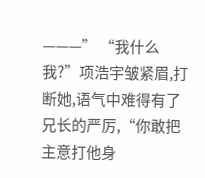———” “我什么我?”项浩宇皱紧眉,打断她,语气中难得有了兄长的严厉,“你敢把主意打他身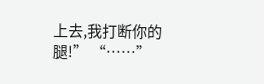上去,我打断你的腿!” “……”